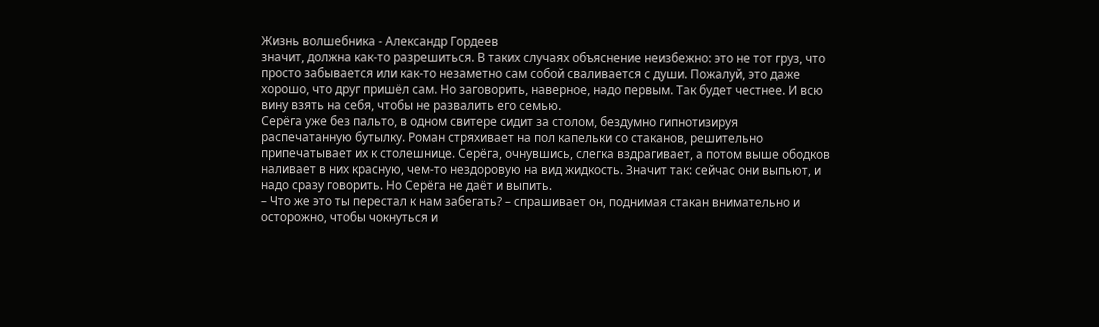Жизнь волшебника - Александр Гордеев
значит, должна как-то разрешиться. В таких случаях объяснение неизбежно: это не тот груз, что
просто забывается или как-то незаметно сам собой сваливается с души. Пожалуй, это даже
хорошо, что друг пришёл сам. Но заговорить, наверное, надо первым. Так будет честнее. И всю
вину взять на себя, чтобы не развалить его семью.
Серёга уже без пальто, в одном свитере сидит за столом, бездумно гипнотизируя
распечатанную бутылку. Роман стряхивает на пол капельки со стаканов, решительно
припечатывает их к столешнице. Серёга, очнувшись, слегка вздрагивает, а потом выше ободков
наливает в них красную, чем-то нездоровую на вид жидкость. Значит так: сейчас они выпьют, и
надо сразу говорить. Но Серёга не даёт и выпить.
– Что же это ты перестал к нам забегать? – спрашивает он, поднимая стакан внимательно и
осторожно, чтобы чокнуться и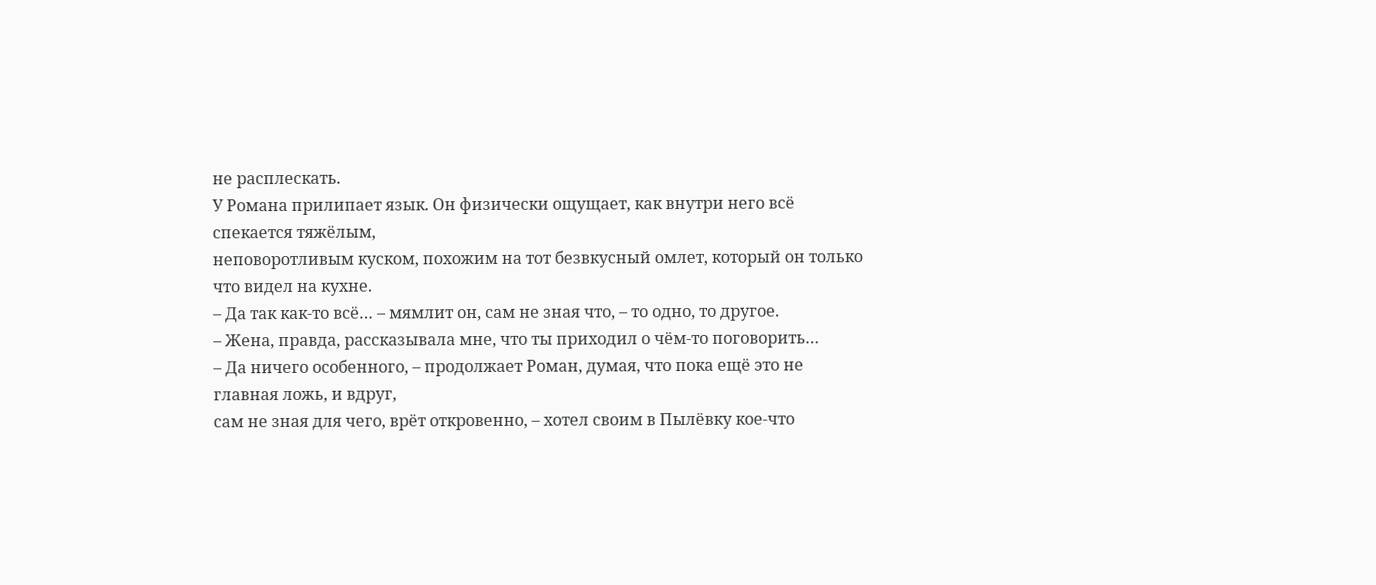не расплескать.
У Романа прилипает язык. Он физически ощущает, как внутри него всё спекается тяжёлым,
неповоротливым куском, похожим на тот безвкусный омлет, который он только что видел на кухне.
– Да так как-то всё… – мямлит он, сам не зная что, – то одно, то другое.
– Жена, правда, рассказывала мне, что ты приходил о чём-то поговорить…
– Да ничего особенного, – продолжает Роман, думая, что пока ещё это не главная ложь, и вдруг,
сам не зная для чего, врёт откровенно, – хотел своим в Пылёвку кое-что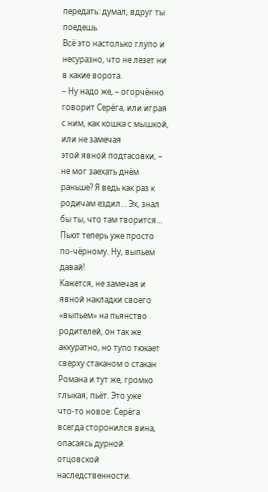передать: думал, вдруг ты
поедешь.
Всё это настолько глупо и несуразно, что не лезет ни в какие ворота.
– Ну надо же, – огорчённо говорит Серёга, или играя с ним, как кошка с мышкой, или не замечая
этой явной подтасовки, – не мог заехать днём раньше? Я ведь как раз к родичам ездил… Эх, знал
бы ты, что там творится… Пьют теперь уже просто по-чёрному. Ну, выпьем давай!
Кажется, не замечая и явной накладки своего «выпьем» на пьянство родителей, он так же
аккуратно, но тупо тюкает сверху стаканом о стакан Романа и тут же, громко глыкая, пьёт. Это уже
что-то новое: Серёга всегда сторонился вина, опасаясь дурной отцовской наследственности.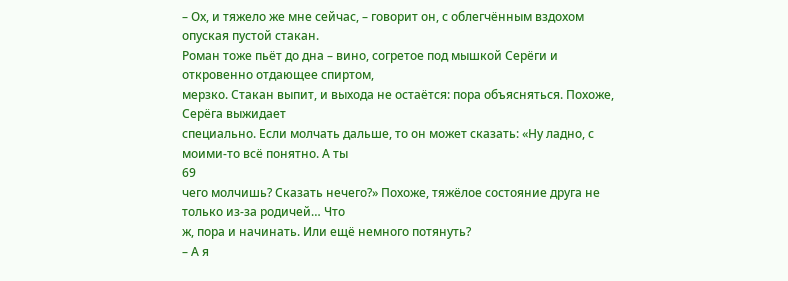– Ох, и тяжело же мне сейчас, – говорит он, с облегчённым вздохом опуская пустой стакан.
Роман тоже пьёт до дна – вино, согретое под мышкой Серёги и откровенно отдающее спиртом,
мерзко. Стакан выпит, и выхода не остаётся: пора объясняться. Похоже, Серёга выжидает
специально. Если молчать дальше, то он может сказать: «Ну ладно, с моими-то всё понятно. А ты
69
чего молчишь? Сказать нечего?» Похоже, тяжёлое состояние друга не только из-за родичей… Что
ж, пора и начинать. Или ещё немного потянуть?
– А я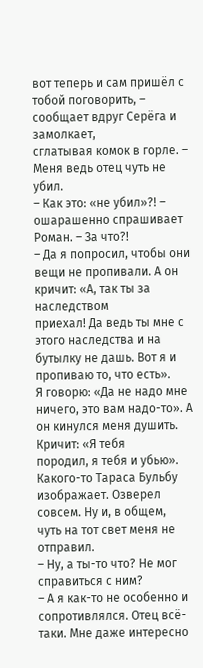вот теперь и сам пришёл с тобой поговорить, – сообщает вдруг Серёга и замолкает,
сглатывая комок в горле. – Меня ведь отец чуть не убил.
– Как это: «не убил»?! – ошарашенно спрашивает Роман. – За что?!
– Да я попросил, чтобы они вещи не пропивали. А он кричит: «А, так ты за наследством
приехал! Да ведь ты мне с этого наследства и на бутылку не дашь. Вот я и пропиваю то, что есть».
Я говорю: «Да не надо мне ничего, это вам надо-то». А он кинулся меня душить. Кричит: «Я тебя
породил, я тебя и убью». Какого-то Тараса Бульбу изображает. Озверел совсем. Ну и, в общем,
чуть на тот свет меня не отправил.
– Ну, а ты-то что? Не мог справиться с ним?
– А я как-то не особенно и сопротивлялся. Отец всё-таки. Мне даже интересно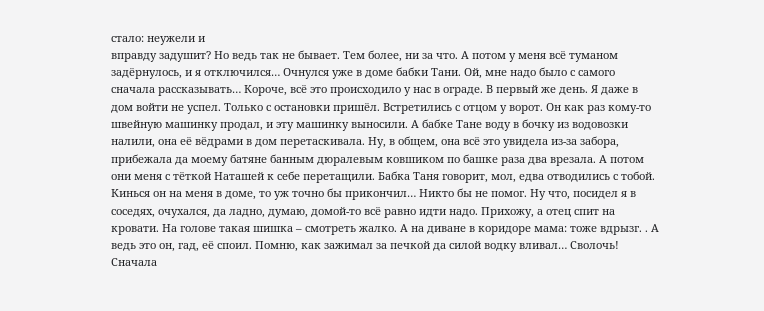стало: неужели и
вправду задушит? Но ведь так не бывает. Тем более, ни за что. А потом у меня всё туманом
задёрнулось, и я отключился… Очнулся уже в доме бабки Тани. Ой, мне надо было с самого
сначала рассказывать… Короче, всё это происходило у нас в ограде. В первый же день. Я даже в
дом войти не успел. Только с остановки пришёл. Встретились с отцом у ворот. Он как раз кому-то
швейную машинку продал, и эту машинку выносили. А бабке Тане воду в бочку из водовозки
налили, она её вёдрами в дом перетаскивала. Ну, в общем, она всё это увидела из-за забора,
прибежала да моему батяне банным дюралевым ковшиком по башке раза два врезала. А потом
они меня с тёткой Наташей к себе перетащили. Бабка Таня говорит, мол, едва отводились с тобой.
Кинься он на меня в доме, то уж точно бы прикончил… Никто бы не помог. Ну что, посидел я в
соседях, очухался, да ладно, думаю, домой-то всё равно идти надо. Прихожу, а отец спит на
кровати. На голове такая шишка – смотреть жалко. А на диване в коридоре мама: тоже вдрызг. . А
ведь это он, гад, её споил. Помню, как зажимал за печкой да силой водку вливал… Сволочь!
Сначала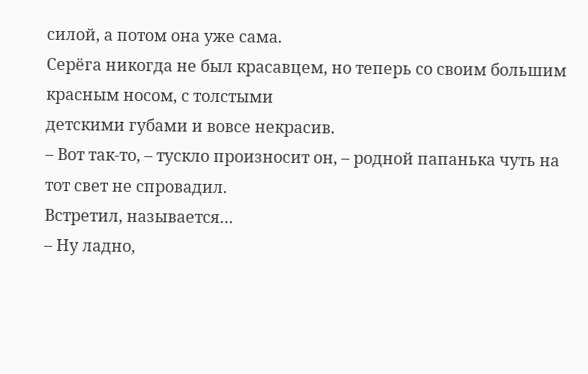силой, а потом она уже сама.
Серёга никогда не был красавцем, но теперь со своим большим красным носом, с толстыми
детскими губами и вовсе некрасив.
– Вот так-то, – тускло произносит он, – родной папанька чуть на тот свет не спровадил.
Встретил, называется…
– Ну ладно,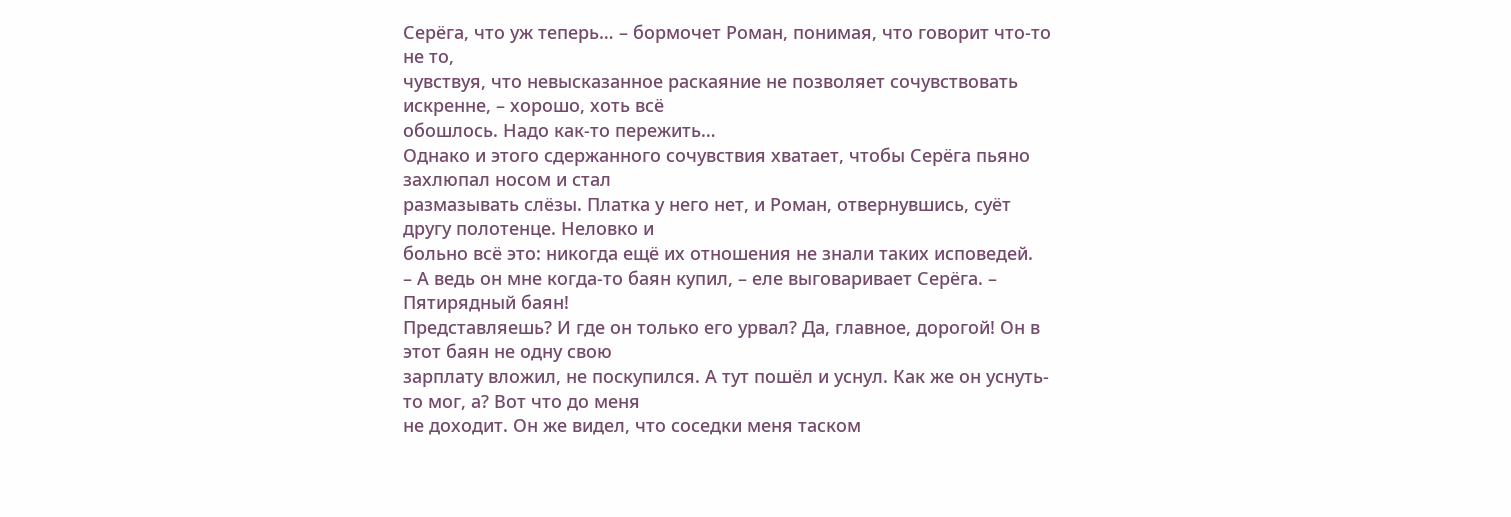Серёга, что уж теперь… – бормочет Роман, понимая, что говорит что-то не то,
чувствуя, что невысказанное раскаяние не позволяет сочувствовать искренне, – хорошо, хоть всё
обошлось. Надо как-то пережить…
Однако и этого сдержанного сочувствия хватает, чтобы Серёга пьяно захлюпал носом и стал
размазывать слёзы. Платка у него нет, и Роман, отвернувшись, суёт другу полотенце. Неловко и
больно всё это: никогда ещё их отношения не знали таких исповедей.
– А ведь он мне когда-то баян купил, – еле выговаривает Серёга. – Пятирядный баян!
Представляешь? И где он только его урвал? Да, главное, дорогой! Он в этот баян не одну свою
зарплату вложил, не поскупился. А тут пошёл и уснул. Как же он уснуть-то мог, а? Вот что до меня
не доходит. Он же видел, что соседки меня таском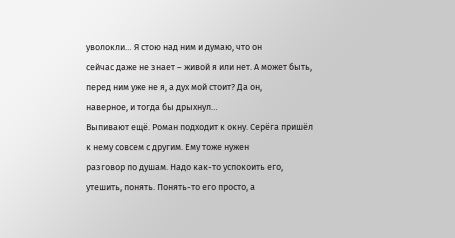уволокли… Я стою над ним и думаю, что он
сейчас даже не знает – живой я или нет. А может быть, перед ним уже не я, а дух мой стоит? Да он,
наверное, и тогда бы дрыхнул…
Выпивают ещё. Роман подходит к окну. Серёга пришёл к нему совсем с другим. Ему тоже нужен
разговор по душам. Надо как-то успокоить его, утешить, понять. Понять-то его просто, а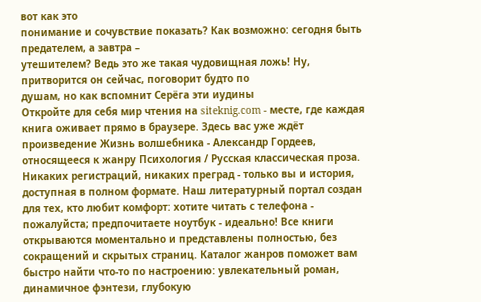вот как это
понимание и сочувствие показать? Как возможно: сегодня быть предателем, а завтра –
утешителем? Ведь это же такая чудовищная ложь! Ну, притворится он сейчас, поговорит будто по
душам, но как вспомнит Серёга эти иудины
Откройте для себя мир чтения на siteknig.com - месте, где каждая книга оживает прямо в браузере. Здесь вас уже ждёт произведение Жизнь волшебника - Александр Гордеев, относящееся к жанру Психология / Русская классическая проза. Никаких регистраций, никаких преград - только вы и история, доступная в полном формате. Наш литературный портал создан для тех, кто любит комфорт: хотите читать с телефона - пожалуйста; предпочитаете ноутбук - идеально! Все книги открываются моментально и представлены полностью, без сокращений и скрытых страниц. Каталог жанров поможет вам быстро найти что-то по настроению: увлекательный роман, динамичное фэнтези, глубокую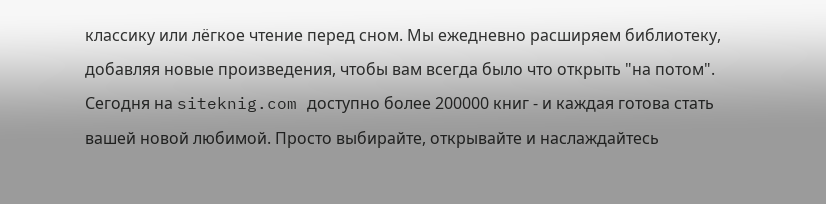классику или лёгкое чтение перед сном. Мы ежедневно расширяем библиотеку, добавляя новые произведения, чтобы вам всегда было что открыть "на потом". Сегодня на siteknig.com доступно более 200000 книг - и каждая готова стать вашей новой любимой. Просто выбирайте, открывайте и наслаждайтесь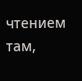чтением там,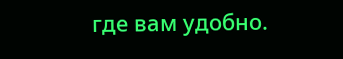где вам удобно.